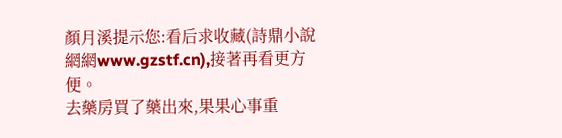顏月溪提示您:看后求收藏(詩鼎小說網網www.gzstf.cn),接著再看更方便。
去藥房買了藥出來,果果心事重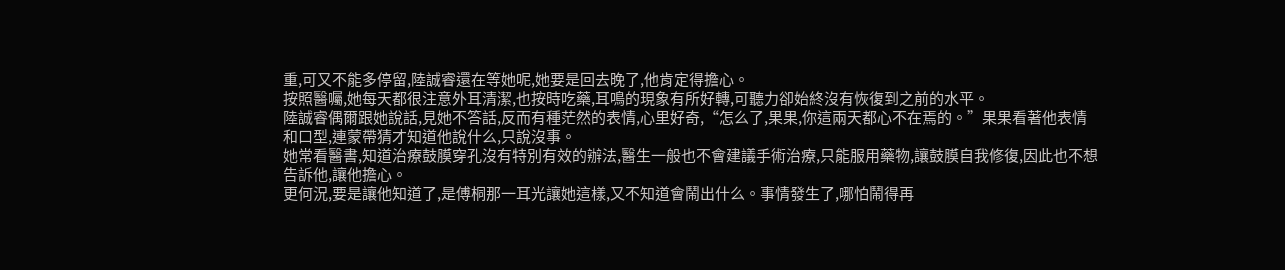重,可又不能多停留,陸誠睿還在等她呢,她要是回去晚了,他肯定得擔心。
按照醫囑,她每天都很注意外耳清潔,也按時吃藥,耳鳴的現象有所好轉,可聽力卻始終沒有恢復到之前的水平。
陸誠睿偶爾跟她說話,見她不答話,反而有種茫然的表情,心里好奇,“怎么了,果果,你這兩天都心不在焉的。”果果看著他表情和口型,連蒙帶猜才知道他說什么,只說沒事。
她常看醫書,知道治療鼓膜穿孔沒有特別有效的辦法,醫生一般也不會建議手術治療,只能服用藥物,讓鼓膜自我修復,因此也不想告訴他,讓他擔心。
更何況,要是讓他知道了,是傅桐那一耳光讓她這樣,又不知道會鬧出什么。事情發生了,哪怕鬧得再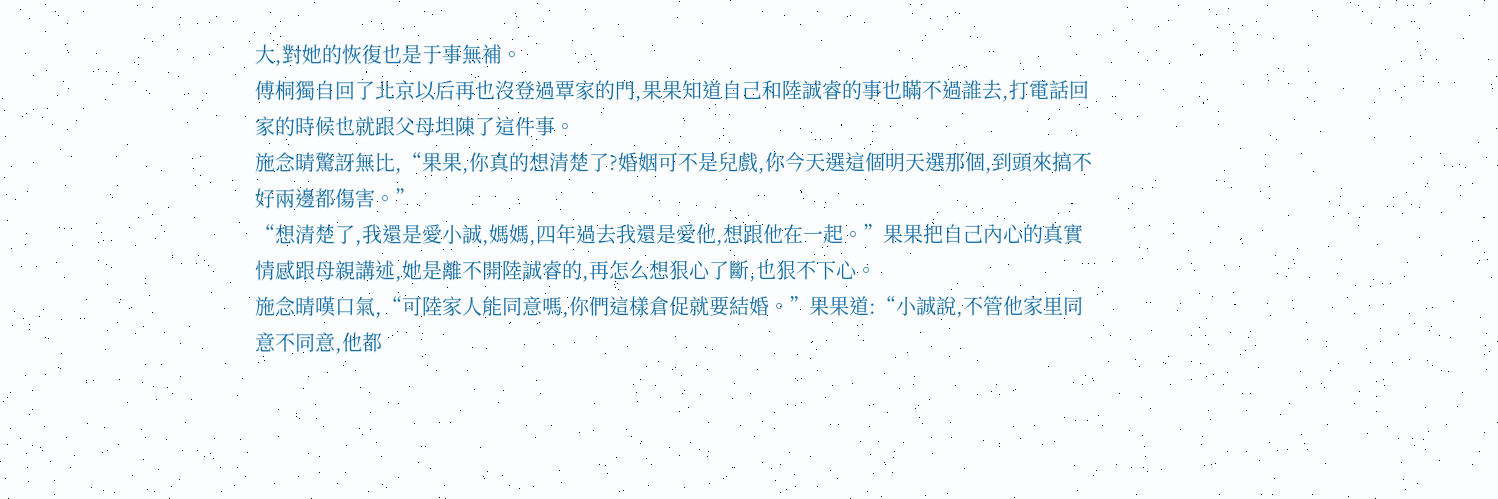大,對她的恢復也是于事無補。
傅桐獨自回了北京以后再也沒登過覃家的門,果果知道自己和陸誠睿的事也瞞不過誰去,打電話回家的時候也就跟父母坦陳了這件事。
施念晴驚訝無比,“果果,你真的想清楚了?婚姻可不是兒戲,你今天選這個明天選那個,到頭來搞不好兩邊都傷害。”
“想清楚了,我還是愛小誠,媽媽,四年過去我還是愛他,想跟他在一起。”果果把自己內心的真實情感跟母親講述,她是離不開陸誠睿的,再怎么想狠心了斷,也狠不下心。
施念晴嘆口氣,“可陸家人能同意嗎,你們這樣倉促就要結婚。”果果道:“小誠說,不管他家里同意不同意,他都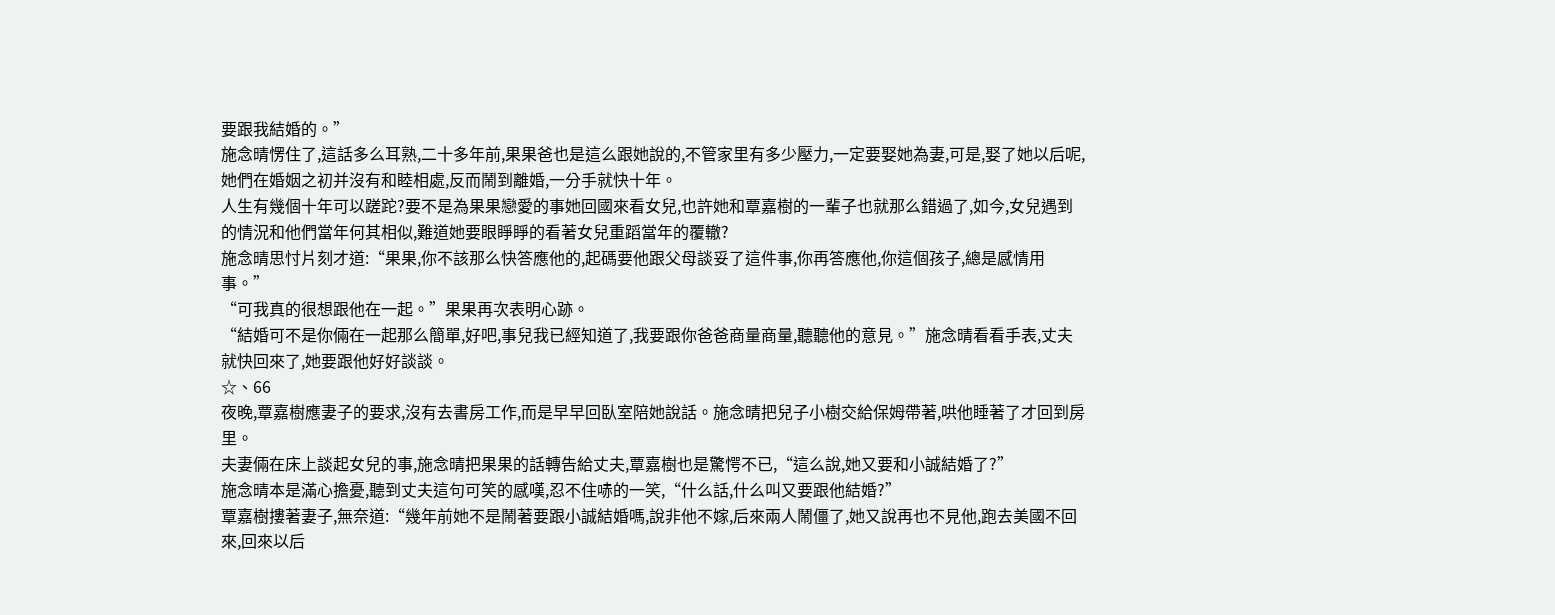要跟我結婚的。”
施念晴愣住了,這話多么耳熟,二十多年前,果果爸也是這么跟她說的,不管家里有多少壓力,一定要娶她為妻,可是,娶了她以后呢,她們在婚姻之初并沒有和睦相處,反而鬧到離婚,一分手就快十年。
人生有幾個十年可以蹉跎?要不是為果果戀愛的事她回國來看女兒,也許她和覃嘉樹的一輩子也就那么錯過了,如今,女兒遇到的情況和他們當年何其相似,難道她要眼睜睜的看著女兒重蹈當年的覆轍?
施念晴思忖片刻才道:“果果,你不該那么快答應他的,起碼要他跟父母談妥了這件事,你再答應他,你這個孩子,總是感情用事。”
“可我真的很想跟他在一起。”果果再次表明心跡。
“結婚可不是你倆在一起那么簡單,好吧,事兒我已經知道了,我要跟你爸爸商量商量,聽聽他的意見。”施念晴看看手表,丈夫就快回來了,她要跟他好好談談。
☆、66
夜晚,覃嘉樹應妻子的要求,沒有去書房工作,而是早早回臥室陪她說話。施念晴把兒子小樹交給保姆帶著,哄他睡著了才回到房里。
夫妻倆在床上談起女兒的事,施念晴把果果的話轉告給丈夫,覃嘉樹也是驚愕不已,“這么說,她又要和小誠結婚了?”
施念晴本是滿心擔憂,聽到丈夫這句可笑的感嘆,忍不住哧的一笑,“什么話,什么叫又要跟他結婚?”
覃嘉樹摟著妻子,無奈道:“幾年前她不是鬧著要跟小誠結婚嗎,說非他不嫁,后來兩人鬧僵了,她又說再也不見他,跑去美國不回來,回來以后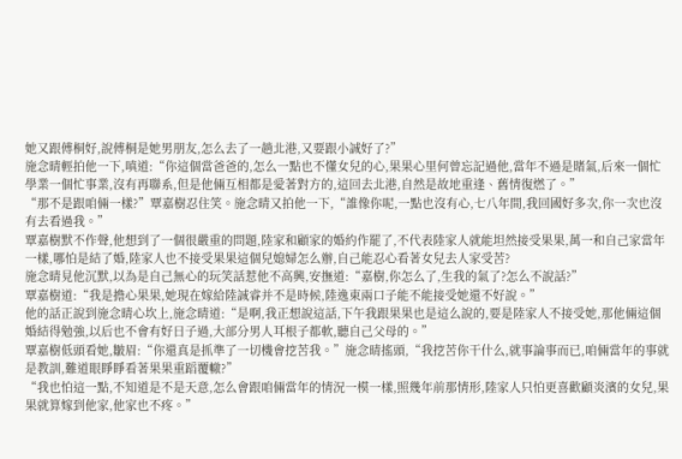她又跟傅桐好,說傅桐是她男朋友,怎么去了一趟北港,又要跟小誠好了?”
施念晴輕拍他一下,嗔道:“你這個當爸爸的,怎么一點也不懂女兒的心,果果心里何曾忘記過他,當年不過是賭氣,后來一個忙學業一個忙事業,沒有再聯系,但是他倆互相都是愛著對方的,這回去北港,自然是故地重逢、舊情復燃了。”
“那不是跟咱倆一樣?”覃嘉樹忍住笑。施念晴又拍他一下,“誰像你呢,一點也沒有心,七八年間,我回國好多次,你一次也沒有去看過我。”
覃嘉樹默不作聲,他想到了一個很嚴重的問題,陸家和顧家的婚約作罷了,不代表陸家人就能坦然接受果果,萬一和自己家當年一樣,哪怕是結了婚,陸家人也不接受果果這個兒媳婦怎么辦,自己能忍心看著女兒去人家受苦?
施念晴見他沉默,以為是自己無心的玩笑話惹他不高興,安撫道:“嘉樹,你怎么了,生我的氣了?怎么不說話?”
覃嘉樹道:“我是擔心果果,她現在嫁給陸誠睿并不是時候,陸逸東兩口子能不能接受她還不好說。”
他的話正說到施念晴心坎上,施念晴道:“是啊,我正想說這話,下午我跟果果也是這么說的,要是陸家人不接受她,那他倆這個婚結得勉強,以后也不會有好日子過,大部分男人耳根子都軟,聽自己父母的。”
覃嘉樹低頭看她,皺眉:“你還真是抓準了一切機會挖苦我。”施念晴搖頭,“我挖苦你干什么,就事論事而已,咱倆當年的事就是教訓,難道眼睜睜看著果果重蹈覆轍?”
“我也怕這一點,不知道是不是天意,怎么會跟咱倆當年的情況一模一樣,照幾年前那情形,陸家人只怕更喜歡顧炎濱的女兒,果果就算嫁到他家,他家也不疼。”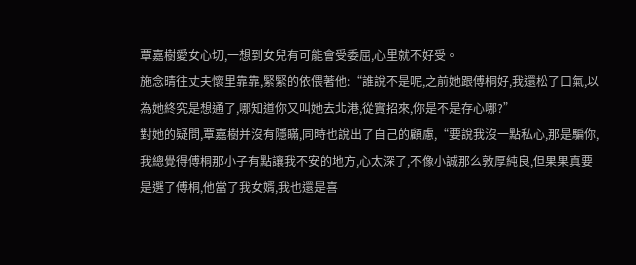覃嘉樹愛女心切,一想到女兒有可能會受委屈,心里就不好受。
施念晴往丈夫懷里靠靠,緊緊的依偎著他:“誰說不是呢,之前她跟傅桐好,我還松了口氣,以為她終究是想通了,哪知道你又叫她去北港,從實招來,你是不是存心哪?”
對她的疑問,覃嘉樹并沒有隱瞞,同時也說出了自己的顧慮,“要說我沒一點私心,那是騙你,我總覺得傅桐那小子有點讓我不安的地方,心太深了,不像小誠那么敦厚純良,但果果真要是選了傅桐,他當了我女婿,我也還是喜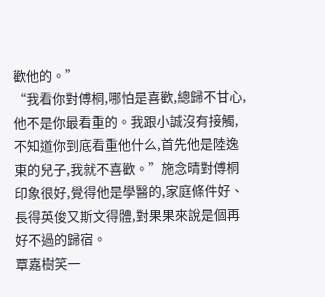歡他的。”
“我看你對傅桐,哪怕是喜歡,總歸不甘心,他不是你最看重的。我跟小誠沒有接觸,不知道你到底看重他什么,首先他是陸逸東的兒子,我就不喜歡。”施念晴對傅桐印象很好,覺得他是學醫的,家庭條件好、長得英俊又斯文得體,對果果來說是個再好不過的歸宿。
覃嘉樹笑一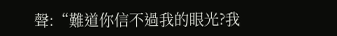聲:“難道你信不過我的眼光?我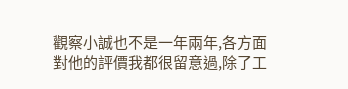觀察小誠也不是一年兩年,各方面對他的評價我都很留意過,除了工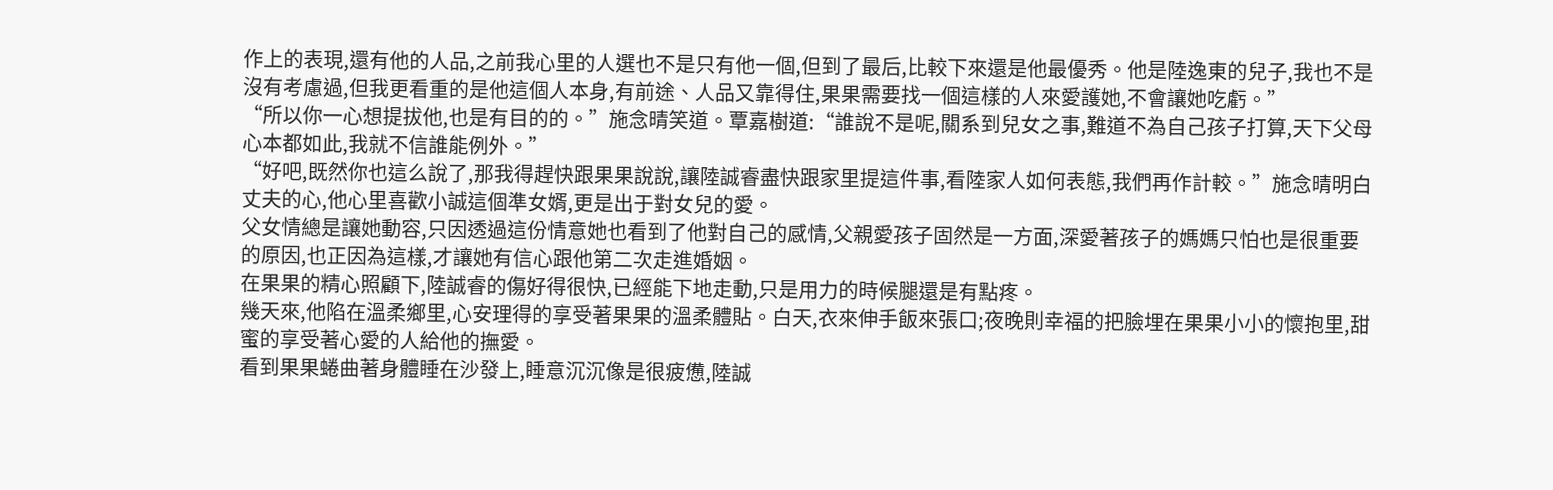作上的表現,還有他的人品,之前我心里的人選也不是只有他一個,但到了最后,比較下來還是他最優秀。他是陸逸東的兒子,我也不是沒有考慮過,但我更看重的是他這個人本身,有前途、人品又靠得住,果果需要找一個這樣的人來愛護她,不會讓她吃虧。”
“所以你一心想提拔他,也是有目的的。”施念晴笑道。覃嘉樹道:“誰說不是呢,關系到兒女之事,難道不為自己孩子打算,天下父母心本都如此,我就不信誰能例外。”
“好吧,既然你也這么說了,那我得趕快跟果果說說,讓陸誠睿盡快跟家里提這件事,看陸家人如何表態,我們再作計較。”施念晴明白丈夫的心,他心里喜歡小誠這個準女婿,更是出于對女兒的愛。
父女情總是讓她動容,只因透過這份情意她也看到了他對自己的感情,父親愛孩子固然是一方面,深愛著孩子的媽媽只怕也是很重要的原因,也正因為這樣,才讓她有信心跟他第二次走進婚姻。
在果果的精心照顧下,陸誠睿的傷好得很快,已經能下地走動,只是用力的時候腿還是有點疼。
幾天來,他陷在溫柔鄉里,心安理得的享受著果果的溫柔體貼。白天,衣來伸手飯來張口;夜晚則幸福的把臉埋在果果小小的懷抱里,甜蜜的享受著心愛的人給他的撫愛。
看到果果蜷曲著身體睡在沙發上,睡意沉沉像是很疲憊,陸誠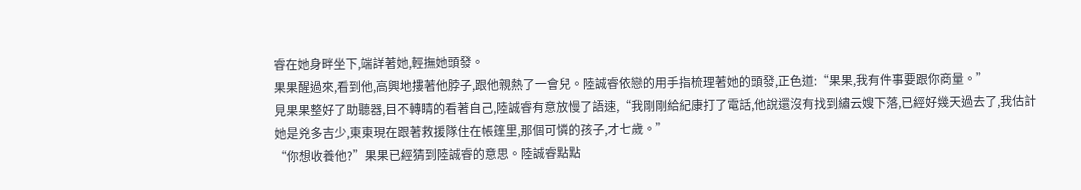睿在她身畔坐下,端詳著她,輕撫她頭發。
果果醒過來,看到他,高興地摟著他脖子,跟他親熱了一會兒。陸誠睿依戀的用手指梳理著她的頭發,正色道:“果果,我有件事要跟你商量。”
見果果整好了助聽器,目不轉睛的看著自己,陸誠睿有意放慢了語速,“我剛剛給紀康打了電話,他說還沒有找到繡云嫂下落,已經好幾天過去了,我估計她是兇多吉少,東東現在跟著救援隊住在帳篷里,那個可憐的孩子,才七歲。”
“你想收養他?”果果已經猜到陸誠睿的意思。陸誠睿點點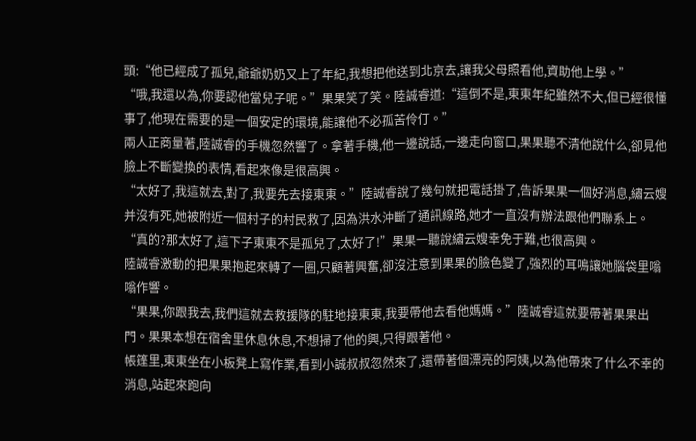頭:“他已經成了孤兒,爺爺奶奶又上了年紀,我想把他送到北京去,讓我父母照看他,資助他上學。”
“哦,我還以為,你要認他當兒子呢。”果果笑了笑。陸誠睿道:“這倒不是,東東年紀雖然不大,但已經很懂事了,他現在需要的是一個安定的環境,能讓他不必孤苦伶仃。”
兩人正商量著,陸誠睿的手機忽然響了。拿著手機,他一邊說話,一邊走向窗口,果果聽不清他說什么,卻見他臉上不斷變換的表情,看起來像是很高興。
“太好了,我這就去,對了,我要先去接東東。”陸誠睿說了幾句就把電話掛了,告訴果果一個好消息,繡云嫂并沒有死,她被附近一個村子的村民救了,因為洪水沖斷了通訊線路,她才一直沒有辦法跟他們聯系上。
“真的?那太好了,這下子東東不是孤兒了,太好了!”果果一聽說繡云嫂幸免于難,也很高興。
陸誠睿激動的把果果抱起來轉了一圈,只顧著興奮,卻沒注意到果果的臉色變了,強烈的耳鳴讓她腦袋里嗡嗡作響。
“果果,你跟我去,我們這就去救援隊的駐地接東東,我要帶他去看他媽媽。”陸誠睿這就要帶著果果出門。果果本想在宿舍里休息休息,不想掃了他的興,只得跟著他。
帳篷里,東東坐在小板凳上寫作業,看到小誠叔叔忽然來了,還帶著個漂亮的阿姨,以為他帶來了什么不幸的消息,站起來跑向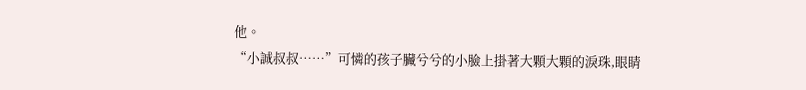他。
“小誠叔叔……”可憐的孩子臟兮兮的小臉上掛著大顆大顆的淚珠,眼睛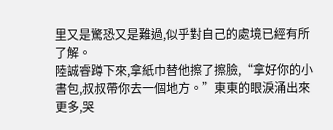里又是驚恐又是難過,似乎對自己的處境已經有所了解。
陸誠睿蹲下來,拿紙巾替他擦了擦臉,“拿好你的小書包,叔叔帶你去一個地方。”東東的眼淚涌出來更多,哭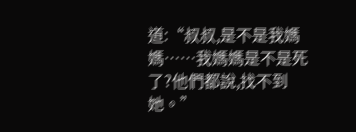道:“叔叔,是不是我媽媽……我媽媽是不是死了?他們都說,找不到她。”